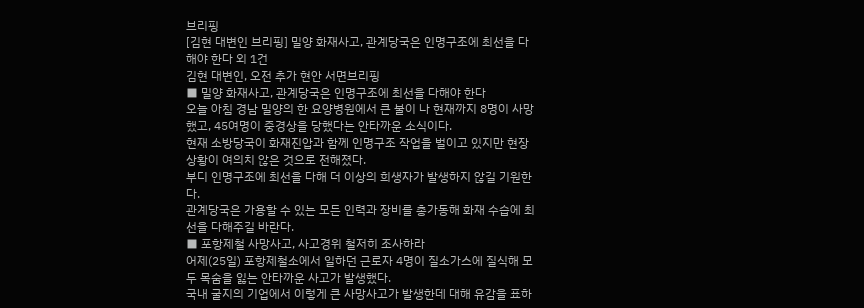브리핑
[김현 대변인 브리핑] 밀양 화재사고, 관계당국은 인명구조에 최선을 다해야 한다 외 1건
김현 대변인, 오전 추가 현안 서면브리핑
■ 밀양 화재사고, 관계당국은 인명구조에 최선을 다해야 한다
오늘 아침 경남 밀양의 한 요양병원에서 큰 불이 나 현재까지 8명이 사망했고, 45여명이 중경상을 당했다는 안타까운 소식이다.
현재 소방당국이 화재진압과 함께 인명구조 작업을 벌이고 있지만 현장상황이 여의치 않은 것으로 전해졌다.
부디 인명구조에 최선을 다해 더 이상의 희생자가 발생하지 않길 기원한다.
관계당국은 가용할 수 있는 모든 인력과 장비를 총가동해 화재 수습에 최선을 다해주길 바란다.
■ 포항제철 사망사고, 사고경위 철저히 조사하라
어제(25일) 포항제철소에서 일하던 근로자 4명이 질소가스에 질식해 모두 목숨을 잃는 안타까운 사고가 발생했다.
국내 굴지의 기업에서 이렇게 큰 사망사고가 발생한데 대해 유감을 표하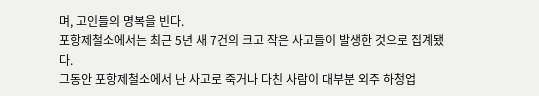며, 고인들의 명복을 빈다.
포항제철소에서는 최근 5년 새 7건의 크고 작은 사고들이 발생한 것으로 집계됐다.
그동안 포항제철소에서 난 사고로 죽거나 다친 사람이 대부분 외주 하청업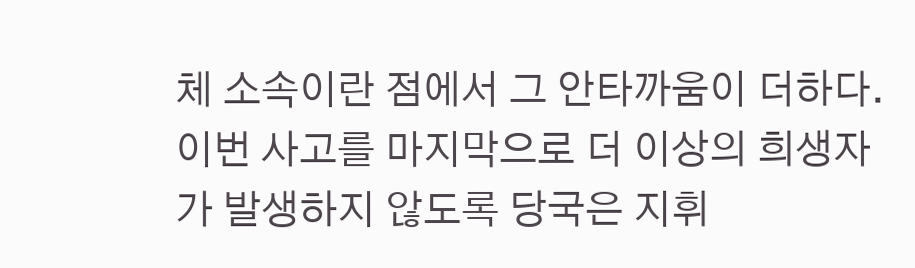체 소속이란 점에서 그 안타까움이 더하다.
이번 사고를 마지막으로 더 이상의 희생자가 발생하지 않도록 당국은 지휘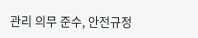관리 의무 준수, 안전규정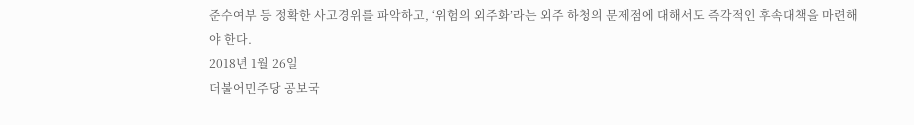준수여부 등 정확한 사고경위를 파악하고, ‘위험의 외주화’라는 외주 하청의 문제점에 대해서도 즉각적인 후속대책을 마련해야 한다.
2018년 1월 26일
더불어민주당 공보국